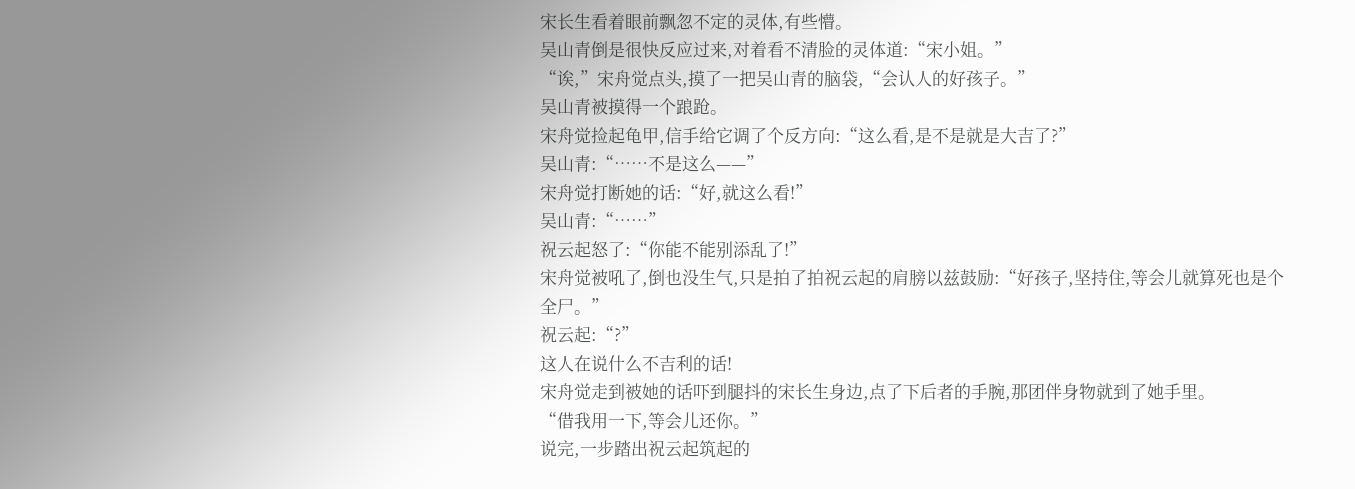宋长生看着眼前飘忽不定的灵体,有些懵。
吴山青倒是很快反应过来,对着看不清脸的灵体道:“宋小姐。”
“诶,”宋舟觉点头,摸了一把吴山青的脑袋,“会认人的好孩子。”
吴山青被摸得一个踉跄。
宋舟觉捡起龟甲,信手给它调了个反方向:“这么看,是不是就是大吉了?”
吴山青:“……不是这么——”
宋舟觉打断她的话:“好,就这么看!”
吴山青:“……”
祝云起怒了:“你能不能别添乱了!”
宋舟觉被吼了,倒也没生气,只是拍了拍祝云起的肩膀以兹鼓励:“好孩子,坚持住,等会儿就算死也是个全尸。”
祝云起:“?”
这人在说什么不吉利的话!
宋舟觉走到被她的话吓到腿抖的宋长生身边,点了下后者的手腕,那团伴身物就到了她手里。
“借我用一下,等会儿还你。”
说完,一步踏出祝云起筑起的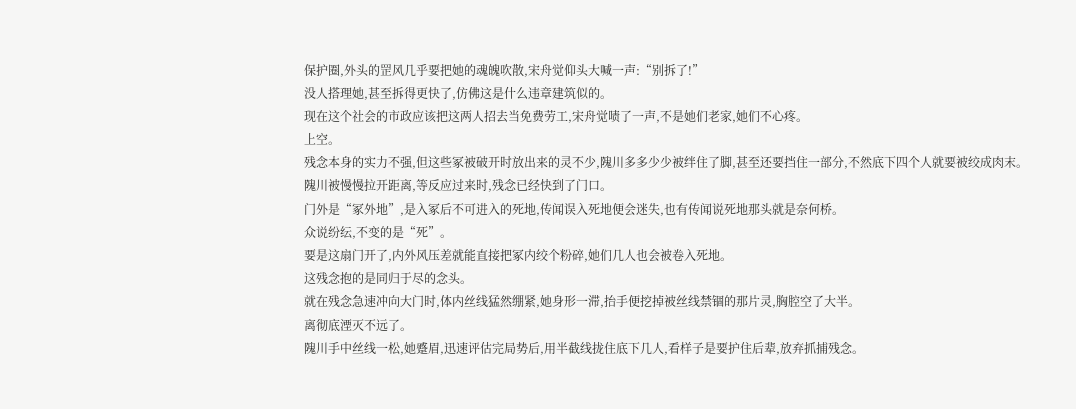保护圈,外头的罡风几乎要把她的魂魄吹散,宋舟觉仰头大喊一声:“别拆了!”
没人搭理她,甚至拆得更快了,仿佛这是什么违章建筑似的。
现在这个社会的市政应该把这两人招去当免费劳工,宋舟觉啧了一声,不是她们老家,她们不心疼。
上空。
残念本身的实力不强,但这些冢被破开时放出来的灵不少,隗川多多少少被绊住了脚,甚至还要挡住一部分,不然底下四个人就要被绞成肉末。
隗川被慢慢拉开距离,等反应过来时,残念已经快到了门口。
门外是“冢外地”,是入冢后不可进入的死地,传闻误入死地便会迷失,也有传闻说死地那头就是奈何桥。
众说纷纭,不变的是“死”。
要是这扇门开了,内外风压差就能直接把冢内绞个粉碎,她们几人也会被卷入死地。
这残念抱的是同归于尽的念头。
就在残念急速冲向大门时,体内丝线猛然绷紧,她身形一滞,抬手便挖掉被丝线禁锢的那片灵,胸腔空了大半。
离彻底湮灭不远了。
隗川手中丝线一松,她蹙眉,迅速评估完局势后,用半截线拢住底下几人,看样子是要护住后辈,放弃抓捕残念。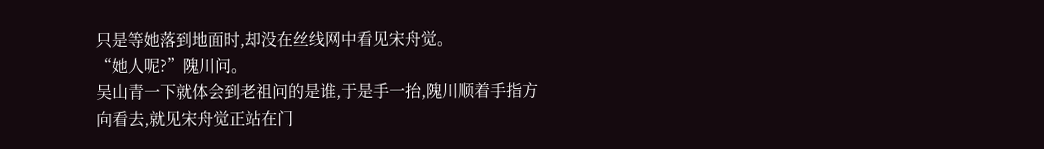只是等她落到地面时,却没在丝线网中看见宋舟觉。
“她人呢?”隗川问。
吴山青一下就体会到老祖问的是谁,于是手一抬,隗川顺着手指方向看去,就见宋舟觉正站在门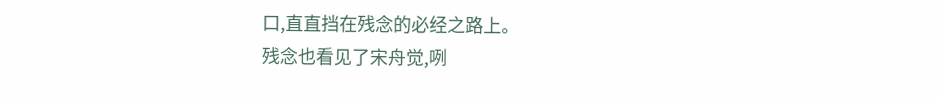口,直直挡在残念的必经之路上。
残念也看见了宋舟觉,咧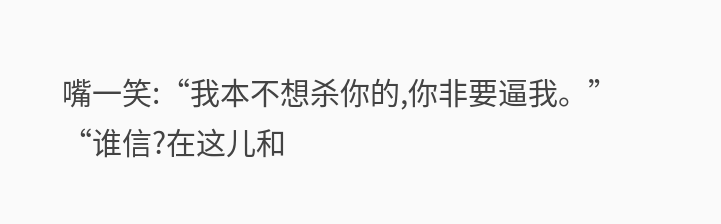嘴一笑:“我本不想杀你的,你非要逼我。”
“谁信?在这儿和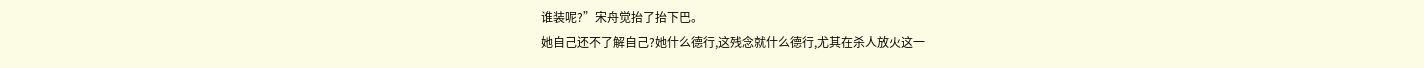谁装呢?”宋舟觉抬了抬下巴。
她自己还不了解自己?她什么德行,这残念就什么德行,尤其在杀人放火这一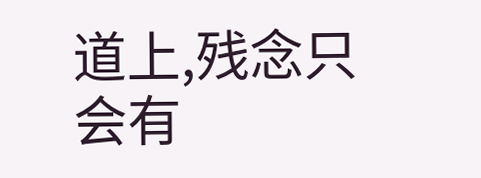道上,残念只会有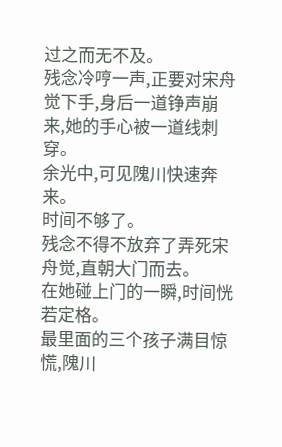过之而无不及。
残念冷哼一声,正要对宋舟觉下手,身后一道铮声崩来,她的手心被一道线刺穿。
余光中,可见隗川快速奔来。
时间不够了。
残念不得不放弃了弄死宋舟觉,直朝大门而去。
在她碰上门的一瞬,时间恍若定格。
最里面的三个孩子满目惊慌,隗川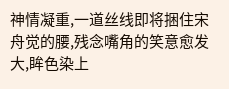神情凝重,一道丝线即将捆住宋舟觉的腰,残念嘴角的笑意愈发大,眸色染上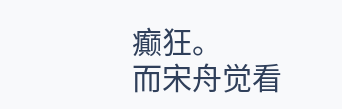癫狂。
而宋舟觉看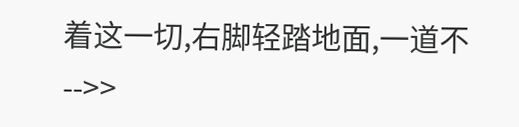着这一切,右脚轻踏地面,一道不-->>